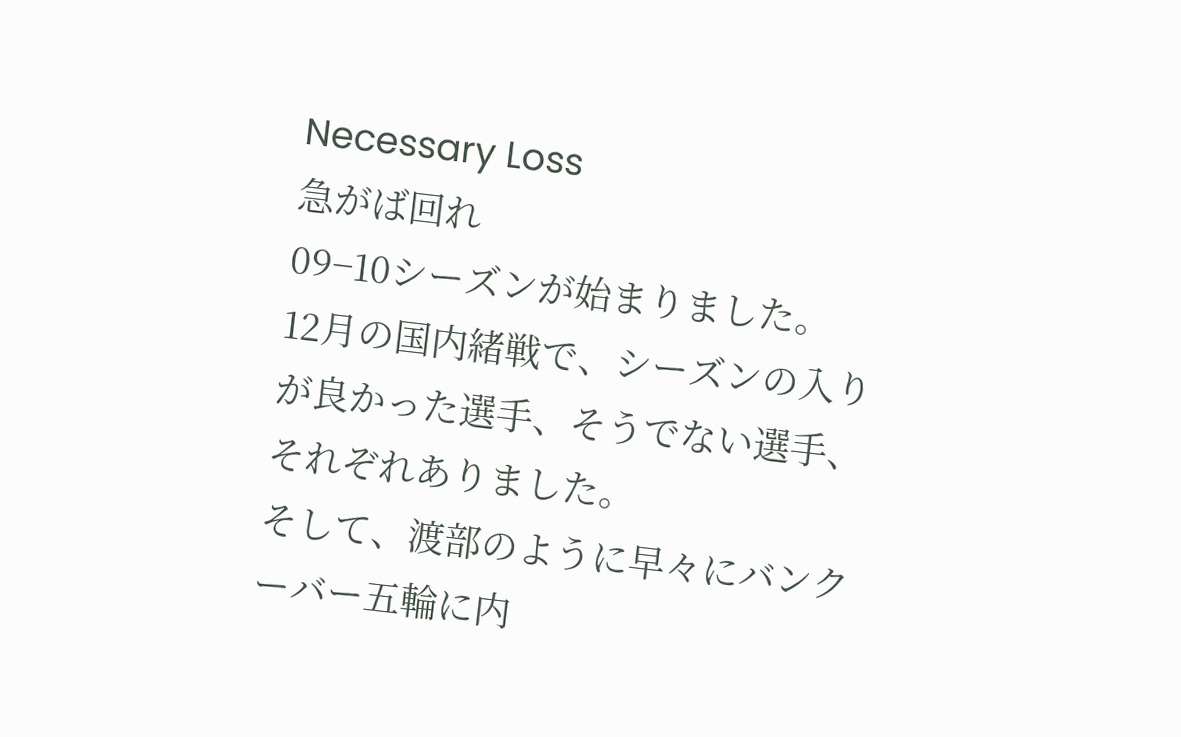Necessary Loss
急がば回れ
09−10シーズンが始まりました。
12月の国内緒戦で、シーズンの入りが良かった選手、そうでない選手、それぞれありました。
そして、渡部のように早々にバンクーバー五輪に内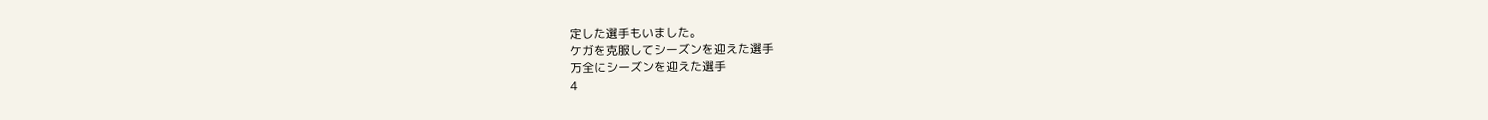定した選手もいました。
ケガを克服してシーズンを迎えた選手
万全にシーズンを迎えた選手
4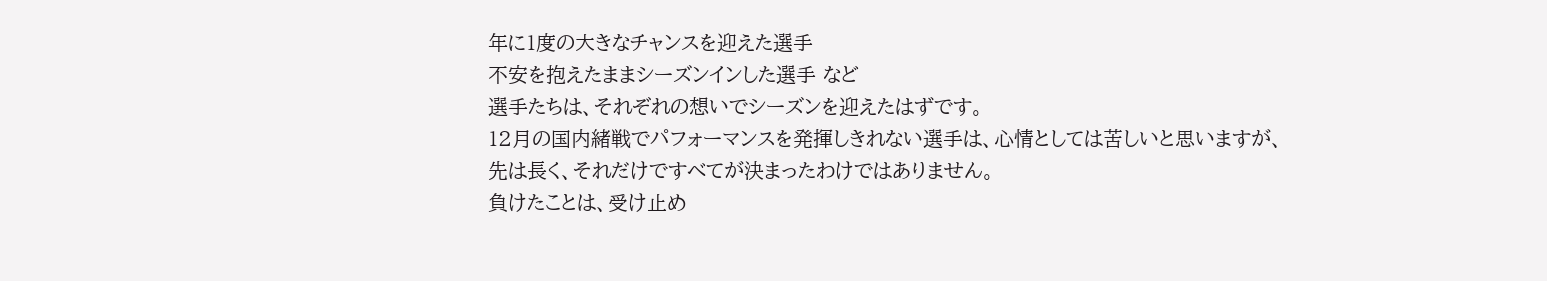年に1度の大きなチャンスを迎えた選手
不安を抱えたままシーズンインした選手 など
選手たちは、それぞれの想いでシーズンを迎えたはずです。
12月の国内緒戦でパフォーマンスを発揮しきれない選手は、心情としては苦しいと思いますが、
先は長く、それだけですべてが決まったわけではありません。
負けたことは、受け止め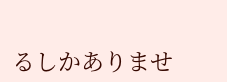るしかありませ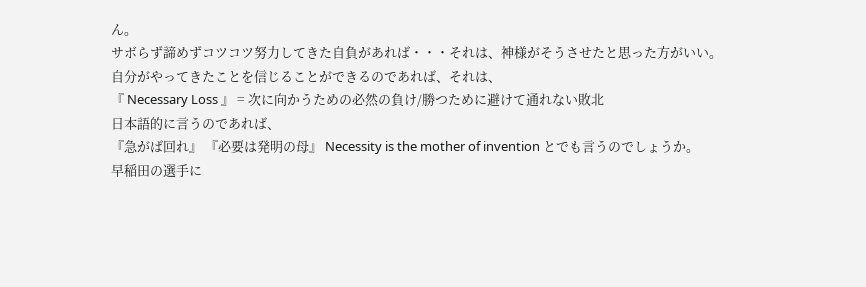ん。
サボらず諦めずコツコツ努力してきた自負があれば・・・それは、神様がそうさせたと思った方がいい。
自分がやってきたことを信じることができるのであれば、それは、
『 Necessary Loss 』 = 次に向かうための必然の負け/勝つために避けて通れない敗北
日本語的に言うのであれば、
『急がば回れ』 『必要は発明の母』 Necessity is the mother of invention とでも言うのでしょうか。
早稲田の選手に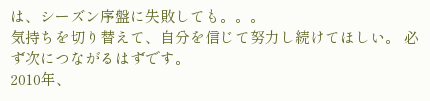は、シーズン序盤に失敗しても。。。
気持ちを切り替えて、自分を信じて努力し続けてほしい。 必ず次につながるはずです。
2010年、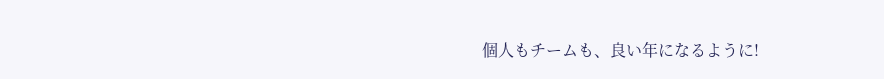個人もチームも、良い年になるように!